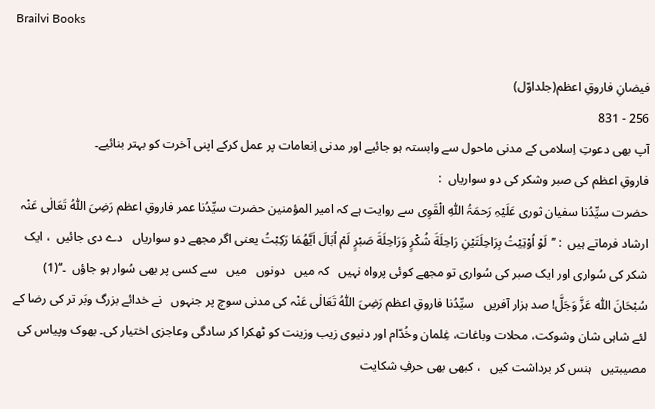Brailvi Books

فیضانِ فاروقِ اعظم(جلداوّل)
256 - 831
آپ بھی دعوتِ اِسلامی کے مدنی ماحول سے وابستہ ہو جائیے اور مدنی اِنعامات پر عمل کرکے اپنی آخرت کو بہتر بنائیے۔
فاروقِ اعظم کی صبر وشکر کی دو سواریاں  :
حضرت سیِّدُنا سفیان ثوری عَلَیْہِ رَحمَۃُ اللّٰہِ الْقَوِی سے روایت ہے کہ امیر المؤمنین حضرت سیِّدُنا عمر فاروقِ اعظم رَضِیَ اللّٰہُ تَعَالٰی عَنْہ ارشاد فرماتے ہیں  : ’’لَوْ اُوْتِيْتُ بِرَاحِلَتَيْنِ رَاحِلَةَ شُكْرٍ وَرَاحِلَةَ صَبْرٍ لَمْ اُبَالَ اَيَّهُمَا رَكِبْتُ یعنی اگر مجھے دو سواریاں   دے دی جائیں  ، ایک شکر کی سُواری اور ایک صبر کی سُواری تو مجھے کوئی پرواہ نہیں   کہ میں   دونوں   میں   سے کسی پر بھی سُوار ہو جاؤں  ۔‘‘(1)
سُبْحَانَ اللّٰہ عَزَّ وَجَلَّ! صد ہزار آفریں   سیِّدُنا فاروقِ اعظم رَضِیَ اللّٰہُ تَعَالٰی عَنْہ کی مدنی سوچ پر جنہوں   نے خدائے بزرگ وبَر تر کی رضا کے لئے شاہی شان وشوکت، محلات وباغات، غِلمان وخُدّام اور دنیوی زیب وزینت کو ٹھکرا کر سادگی وعاجزی اختیار کی۔ بھوک وپیاس کی مصیبتیں   ہنس کر برداشت کیں   ، کبھی بھی حرفِ شکایت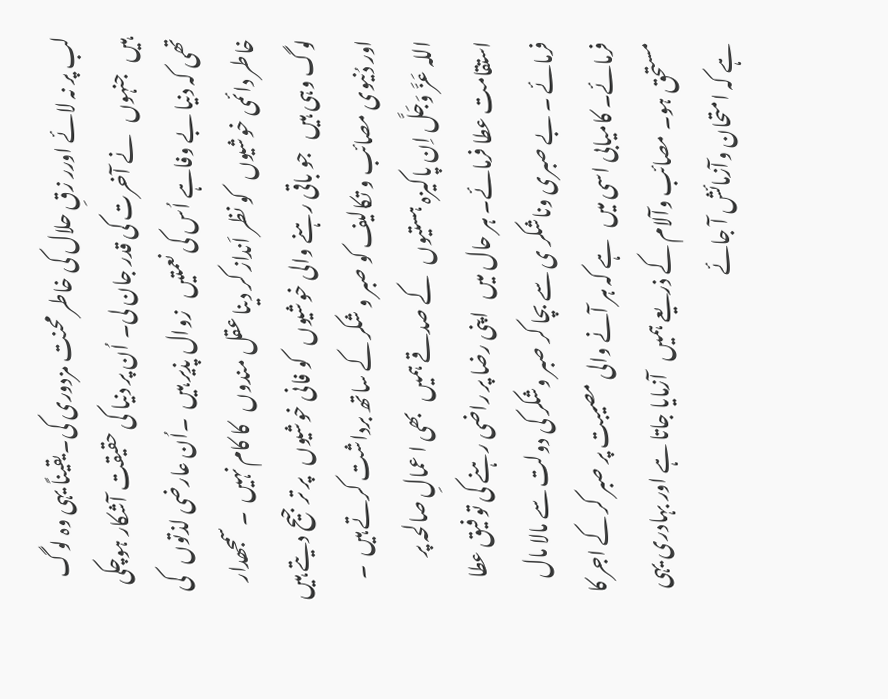لب پر نہ لائے اورر زقِ حلال کی خاطر محنت مزدوری کی۔یقیناً یہی وہ لوگ ہیں   جنہوں   نے آخرت کی قدر جان لی۔ اُن پر دنیا کی حقیقت آشکار ہوچکی تھی کہ دنیا بے وفاہے اُس کی نعمتیں   زوال پذیر ہیں  ۔اُن عارضی لذتوں   کی خاطر دائمی خوشیوں   کو نظر اَنداز کر دینا عقل مندوں   کا کام نہیں  ۔ سمجھدار لوگ وہی ہیں   جو باقی رہنے والی خوشیوں   کو فانی خوشیوں   پر تر جیح دیتے ہیں   اور دُنیوی مصائب و تکالیف کو صبر و شکر کے ساتھ برداشت کرتے ہیں  ۔   اللہ عَزَّ وَجَلَّ اِن پاکیزہ ہستیوں   کے صدقے ہمیں   بھی ا عمالِ صالحہ پر استقامت عطا فرمائے۔ ہر حال میں   اپنی رضا پر راضی رہنے کی تو فیق عطا فرمائے ۔ بے صبری وناشکر ی سے بچا کر صبر وشکر کی دولت سے مالا مال فرمائے۔ کامیابی اسی میں   ہے کہ ہر آنے والی مصیبت پر صبر کر کے اجر کا مستحق ہو۔ مصائب وآلام کے ذریعے ہمیں   آزمایا جاتا ہے اور بہادری یہی ہے کہ امتحان وآزمائش آ جائے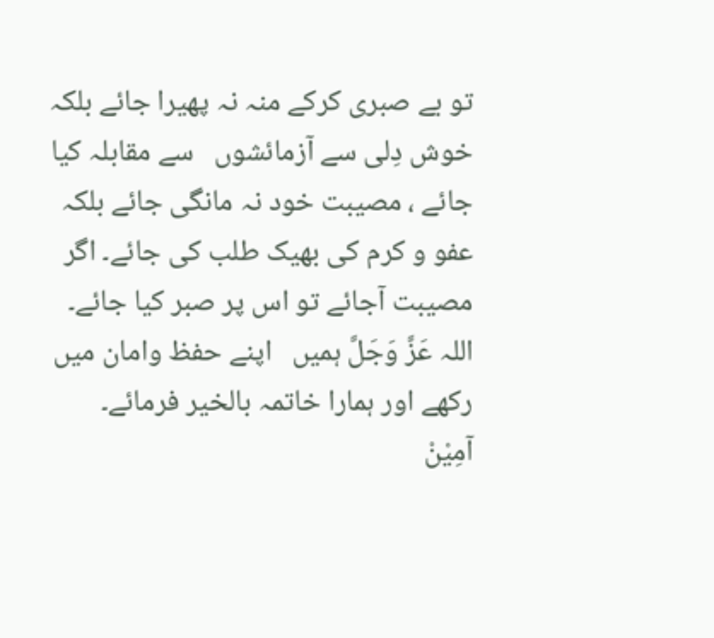تو بے صبری کرکے منہ نہ پھیرا جائے بلکہ خوش دِلی سے آزمائشوں   سے مقابلہ کیا جائے ، مصیبت خود نہ مانگی جائے بلکہ عفو و کرم کی بھیک طلب کی جائے۔ اگر مصیبت آجائے تو اس پر صبر کیا جائے۔  اللہ عَزَّ وَجَلَّ ہمیں   اپنے حفظ وامان میں   رکھے اور ہمارا خاتمہ بالخیر فرمائے۔
آمِیْنْ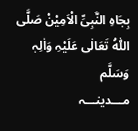بِجَاہِ النَّبِیِّ الْاَمِیْنْ صَلَّی اللّٰہُ تَعَالٰی عَلَیْہِ وَاٰلِہٖ وَسَلَّم
مـــدینـــہ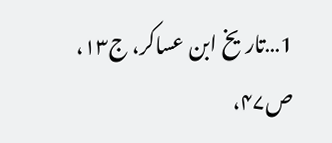1…تاریخ ابن عساکر، ج۱۳، ص۴۷،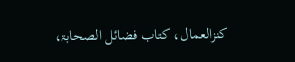کنزالعمال، کتاب فضائل الصحابۃ،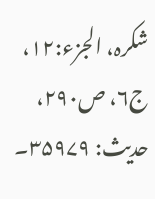شکرہ، الجزء:۱۲، ج۶، ص۲۹۰، حدیث: ۳۵۹۷۹۔